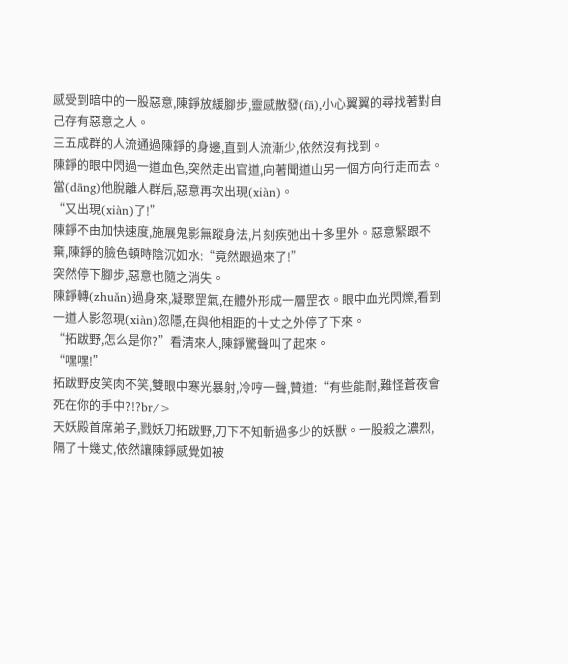感受到暗中的一股惡意,陳錚放緩腳步,靈感散發(fā),小心翼翼的尋找著對自己存有惡意之人。
三五成群的人流通過陳錚的身邊,直到人流漸少,依然沒有找到。
陳錚的眼中閃過一道血色,突然走出官道,向著聞道山另一個方向行走而去。當(dāng)他脫離人群后,惡意再次出現(xiàn)。
“又出現(xiàn)了!”
陳錚不由加快速度,施展鬼影無蹤身法,片刻疾弛出十多里外。惡意緊跟不棄,陳錚的臉色頓時陰沉如水:“竟然跟過來了!”
突然停下腳步,惡意也隨之消失。
陳錚轉(zhuǎn)過身來,凝聚罡氣,在體外形成一層罡衣。眼中血光閃爍,看到一道人影忽現(xiàn)忽隱,在與他相距的十丈之外停了下來。
“拓跋野,怎么是你?”看清來人,陳錚驚聲叫了起來。
“嘿嘿!”
拓跋野皮笑肉不笑,雙眼中寒光暴射,冷哼一聲,贊道:“有些能耐,難怪蒼夜會死在你的手中?!?br/>
天妖殿首席弟子,戮妖刀拓跋野,刀下不知斬過多少的妖獸。一股殺之濃烈,隔了十幾丈,依然讓陳錚感覺如被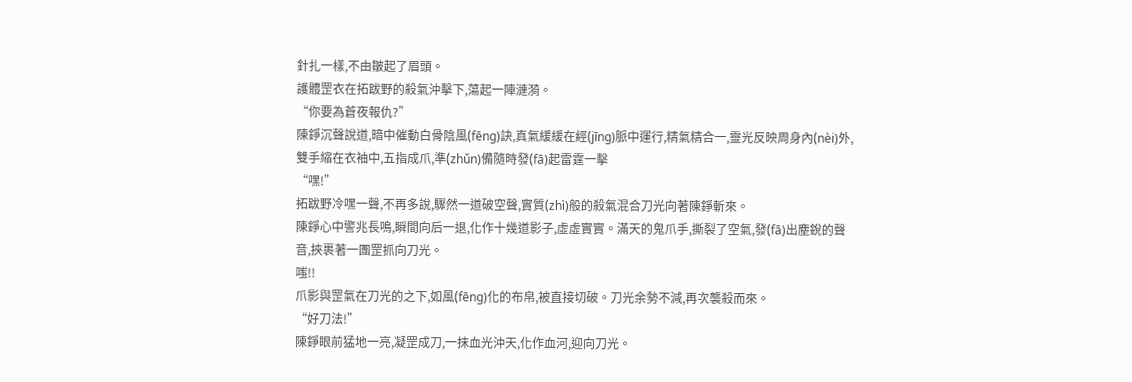針扎一樣,不由皺起了眉頭。
護體罡衣在拓跋野的殺氣沖擊下,蕩起一陣漣漪。
“你要為蒼夜報仇?”
陳錚沉聲說道,暗中催動白骨陰風(fēng)訣,真氣緩緩在經(jīng)脈中運行,精氣精合一,靈光反映周身內(nèi)外,雙手縮在衣袖中,五指成爪,準(zhǔn)備隨時發(fā)起雷霆一擊
“嘿!”
拓跋野冷嘿一聲,不再多說,驟然一道破空聲,實質(zhì)般的殺氣混合刀光向著陳錚斬來。
陳錚心中警兆長鳴,瞬間向后一退,化作十幾道影子,虛虛實實。滿天的鬼爪手,撕裂了空氣,發(fā)出塵銳的聲音,挾裹著一團罡抓向刀光。
嗤!!
爪影與罡氣在刀光的之下,如風(fēng)化的布帛,被直接切破。刀光余勢不減,再次襲殺而來。
“好刀法!”
陳錚眼前猛地一亮,凝罡成刀,一抹血光沖天,化作血河,迎向刀光。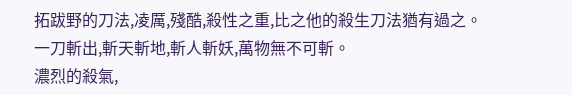拓跋野的刀法,凌厲,殘酷,殺性之重,比之他的殺生刀法猶有過之。一刀斬出,斬天斬地,斬人斬妖,萬物無不可斬。
濃烈的殺氣,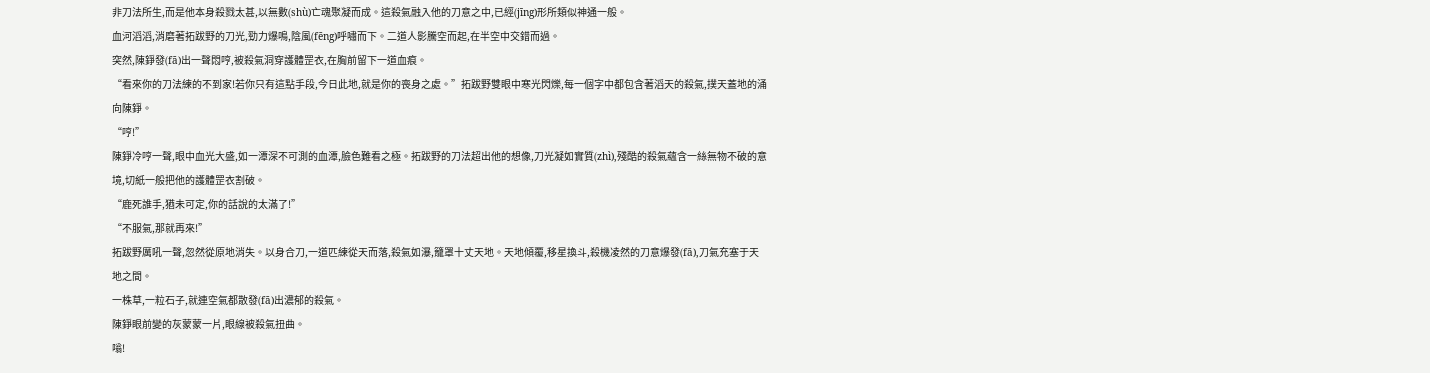非刀法所生,而是他本身殺戮太甚,以無數(shù)亡魂聚凝而成。這殺氣融入他的刀意之中,已經(jīng)形所類似神通一般。
血河滔滔,消磨著拓跋野的刀光,勁力爆鳴,陰風(fēng)呼嘯而下。二道人影騰空而起,在半空中交錯而過。
突然,陳錚發(fā)出一聲悶哼,被殺氣洞穿護體罡衣,在胸前留下一道血痕。
“看來你的刀法練的不到家!若你只有這點手段,今日此地,就是你的喪身之處。”拓跋野雙眼中寒光閃爍,每一個字中都包含著滔天的殺氣,撲天蓋地的涌向陳錚。
“哼!”
陳錚冷哼一聲,眼中血光大盛,如一潭深不可測的血潭,臉色難看之極。拓跋野的刀法超出他的想像,刀光凝如實質(zhì),殘酷的殺氣蘊含一絲無物不破的意境,切紙一般把他的護體罡衣割破。
“鹿死誰手,猶未可定,你的話說的太滿了!”
“不服氣,那就再來!”
拓跋野厲吼一聲,忽然從原地消失。以身合刀,一道匹練從天而落,殺氣如瀑,籠罩十丈天地。天地傾覆,移星換斗,殺機凌然的刀意爆發(fā),刀氣充塞于天地之間。
一株草,一粒石子,就連空氣都散發(fā)出濃郁的殺氣。
陳錚眼前變的灰蒙蒙一片,眼線被殺氣扭曲。
嗡!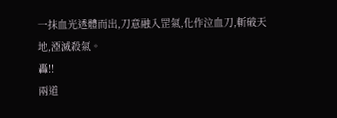一抹血光透體而出,刀意融入罡氣,化作泣血刀,斬破天地,湮滅殺氣。
轟!!
兩道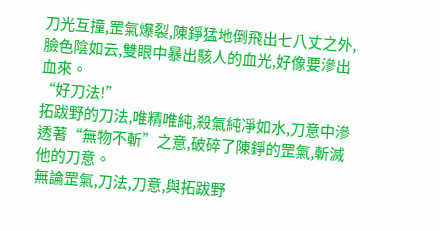刀光互撞,罡氣爆裂,陳錚猛地倒飛出七八丈之外,臉色陰如云,雙眼中暴出駭人的血光,好像要滲出血來。
“好刀法!”
拓跋野的刀法,唯精唯純,殺氣純凈如水,刀意中滲透著“無物不斬”之意,破碎了陳錚的罡氣,斬滅他的刀意。
無論罡氣,刀法,刀意,與拓跋野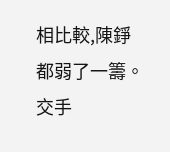相比較,陳錚都弱了一籌。交手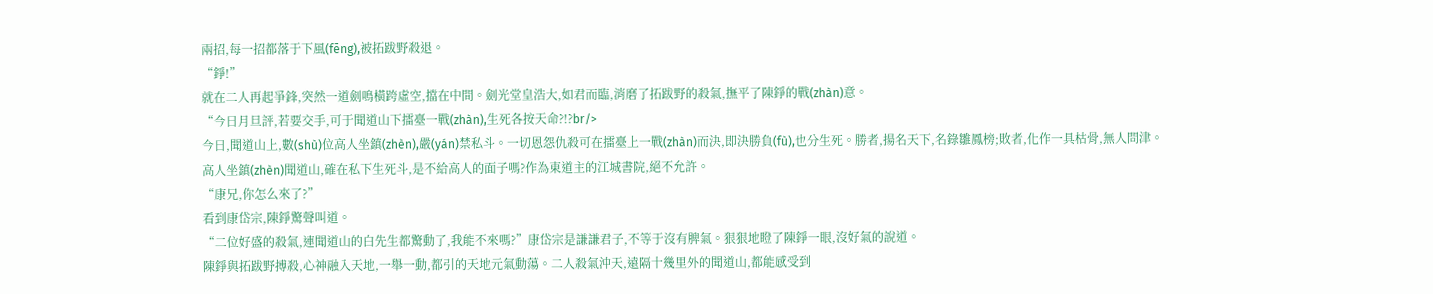兩招,每一招都落于下風(fēng),被拓跋野殺退。
“錚!”
就在二人再起爭鋒,突然一道劍鳴橫跨虛空,擋在中間。劍光堂皇浩大,如君而臨,消磨了拓跋野的殺氣,撫平了陳錚的戰(zhàn)意。
“今日月旦評,若要交手,可于聞道山下擂臺一戰(zhàn),生死各按天命?!?br/>
今日,聞道山上,數(shù)位高人坐鎮(zhèn),嚴(yán)禁私斗。一切恩怨仇殺可在擂臺上一戰(zhàn)而決,即決勝負(fù),也分生死。勝者,揚名天下,名錄雛鳳榜;敗者,化作一具枯骨,無人問津。
高人坐鎮(zhèn)聞道山,確在私下生死斗,是不給高人的面子嗎?作為東道主的江城書院,絕不允許。
“康兄,你怎么來了?”
看到康岱宗,陳錚驚聲叫道。
“二位好盛的殺氣,連聞道山的白先生都驚動了,我能不來嗎?”康岱宗是謙謙君子,不等于沒有脾氣。狠狠地瞪了陳錚一眼,沒好氣的說道。
陳錚與拓跋野搏殺,心神融入天地,一舉一動,都引的天地元氣動蕩。二人殺氣沖天,遠隔十幾里外的聞道山,都能感受到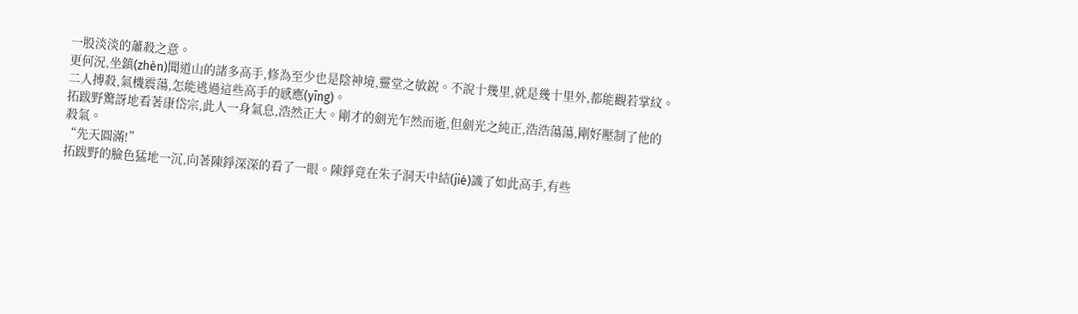一股淡淡的蕭殺之意。
更何況,坐鎮(zhèn)聞道山的諸多高手,修為至少也是陰神境,靈堂之敏銳。不說十幾里,就是幾十里外,都能觀若掌紋。
二人搏殺,氣機震蕩,怎能逃過這些高手的感應(yīng)。
拓跋野驚訝地看著康岱宗,此人一身氣息,浩然正大。剛才的劍光乍然而逝,但劍光之純正,浩浩蕩蕩,剛好壓制了他的殺氣。
“先天圓滿!”
拓跋野的臉色猛地一沉,向著陳錚深深的看了一眼。陳錚竟在朱子洞天中結(jié)識了如此高手,有些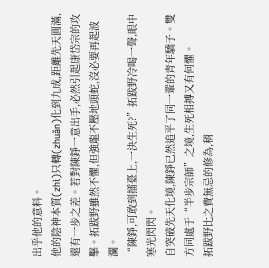出乎他的意料。
他的陰神本質(zhì)只轉(zhuǎn)化到九成,距離先天圓滿,還有一步之差。若對陳錚一意出手,必然引起康岱宗的攻擊。拓跋野雖然不懼,但強龍不壓地頭蛇,沒必要再起波瀾。
“陳錚,可敢到擂臺上,一決生死?”拓跋野冷喝一聲,眼中寒光閃閃。
自突破先天化境,陳錚已然追平了同一輩的青年驕子。雙方同處于“半步宗師”之境,生死相搏又有何懼。
拓跋野比之費無忌的修為,稍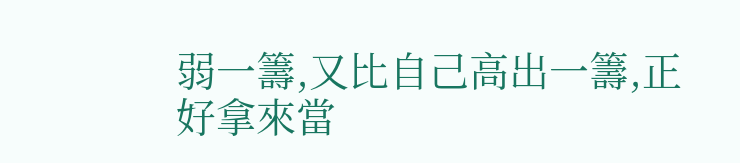弱一籌,又比自己高出一籌,正好拿來當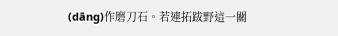(dāng)作磨刀石。若連拓跋野這一關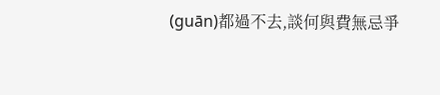(guān)都過不去,談何與費無忌爭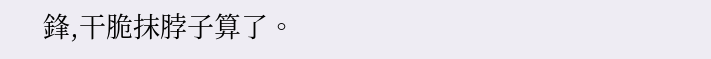鋒,干脆抹脖子算了。